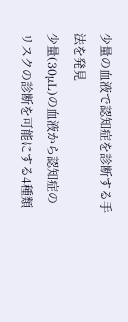少量の血液で認知症を診断する手法を発見
少量(30μL)の血液から認知症のリスクの診断を可能にする4種類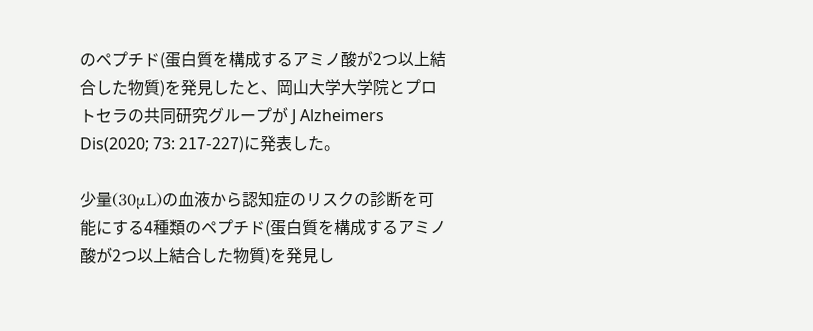のペプチド(蛋白質を構成するアミノ酸が2つ以上結合した物質)を発見したと、岡山大学大学院とプロトセラの共同研究グループが J Alzheimers Dis(2020; 73: 217-227)に発表した。

少量(30μL)の血液から認知症のリスクの診断を可能にする4種類のペプチド(蛋白質を構成するアミノ酸が2つ以上結合した物質)を発見し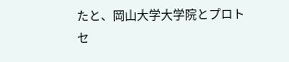たと、岡山大学大学院とプロトセ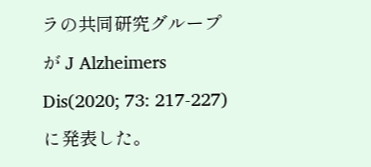ラの共同研究グループが J Alzheimers Dis(2020; 73: 217-227)に発表した。